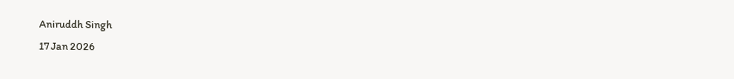Aniruddh Singh
17 Jan 2026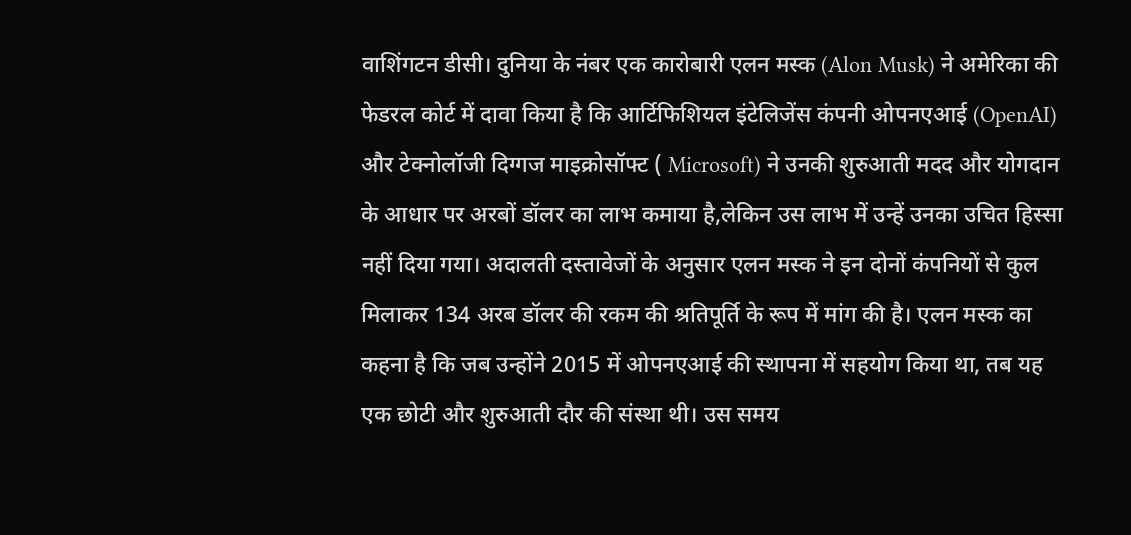वाशिंगटन डीसी। दुनिया के नंबर एक कारोबारी एलन मस्क (Alon Musk) ने अमेरिका की फेडरल कोर्ट में दावा किया है कि आर्टिफिशियल इंटेलिजेंस कंपनी ओपनएआई (OpenAI) और टेक्नोलॉजी दिग्गज माइक्रोसॉफ्ट ( Microsoft) ने उनकी शुरुआती मदद और योगदान के आधार पर अरबों डॉलर का लाभ कमाया है,लेकिन उस लाभ में उन्हें उनका उचित हिस्सा नहीं दिया गया। अदालती दस्तावेजों के अनुसार एलन मस्क ने इन दोनों कंपनियों से कुल मिलाकर 134 अरब डॉलर की रकम की श्रतिपूर्ति के रूप में मांग की है। एलन मस्क का कहना है कि जब उन्होंने 2015 में ओपनएआई की स्थापना में सहयोग किया था, तब यह एक छोटी और शुरुआती दौर की संस्था थी। उस समय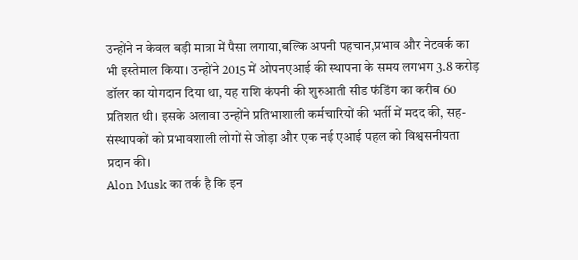उन्होंने न केवल बड़ी मात्रा में पैसा लगाया,बल्कि अपनी पहचान,प्रभाव और नेटवर्क का भी इस्तेमाल किया। उन्होंने 2015 में ओपनएआई की स्थापना के समय लगभग 3.8 करोड़ डॉलर का योगदान दिया था, यह राशि कंपनी की शुरुआती सीड फंडिंग का करीब 60 प्रतिशत थी। इसके अलावा उन्होंने प्रतिभाशाली कर्मचारियों की भर्ती में मदद की, सह-संस्थापकों को प्रभावशाली लोगों से जोड़ा और एक नई एआई पहल को विश्वसनीयता प्रदान की।
Alon Musk का तर्क है कि इन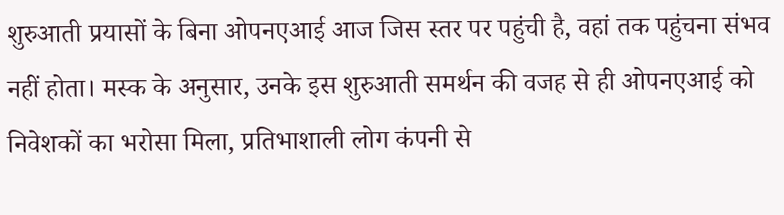शुरुआती प्रयासों के बिना ओपनएआई आज जिस स्तर पर पहुंची है, वहां तक पहुंचना संभव नहीं होता। मस्क के अनुसार, उनके इस शुरुआती समर्थन की वजह से ही ओपनएआई को निवेशकों का भरोसा मिला, प्रतिभाशाली लोग कंपनी से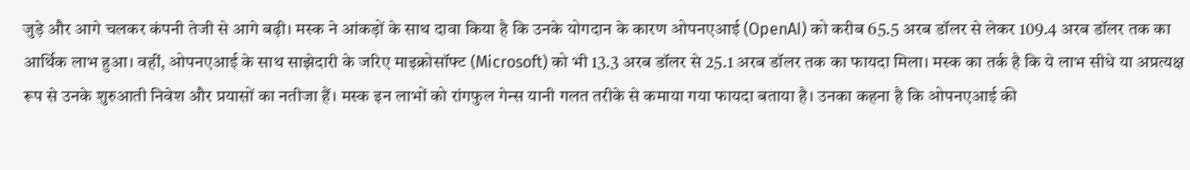जुड़े और आगे चलकर कंपनी तेजी से आगे बढ़ी। मस्क ने आंकड़ों के साथ दावा किया है कि उनके योगदान के कारण ओपनएआई (OpenAI) को करीब 65.5 अरब डॉलर से लेकर 109.4 अरब डॉलर तक का आर्थिक लाभ हुआ। वहीं, ओपनएआई के साथ साझेदारी के जरिए माइक्रोसॉफ्ट (Microsoft) को भी 13.3 अरब डॉलर से 25.1 अरब डॉलर तक का फायदा मिला। मस्क का तर्क है कि ये लाभ सीधे या अप्रत्यक्ष रूप से उनके शुरुआती निवेश और प्रयासों का नतीजा हैं। मस्क इन लाभों को रांगफुल गेन्स यानी गलत तरीके से कमाया गया फायदा बताया है। उनका कहना है कि ओपनएआई की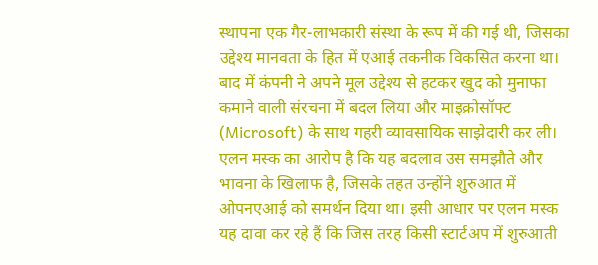स्थापना एक गैर-लाभकारी संस्था के रूप में की गई थी, जिसका उद्देश्य मानवता के हित में एआई तकनीक विकसित करना था।
बाद में कंपनी ने अपने मूल उद्देश्य से हटकर खुद को मुनाफा कमाने वाली संरचना में बदल लिया और माइक्रोसॉफ्ट (Microsoft) के साथ गहरी व्यावसायिक साझेदारी कर ली। एलन मस्क का आरोप है कि यह बदलाव उस समझौते और भावना के खिलाफ है, जिसके तहत उन्होंने शुरुआत में ओपनएआई को समर्थन दिया था। इसी आधार पर एलन मस्क यह दावा कर रहे हैं कि जिस तरह किसी स्टार्टअप में शुरुआती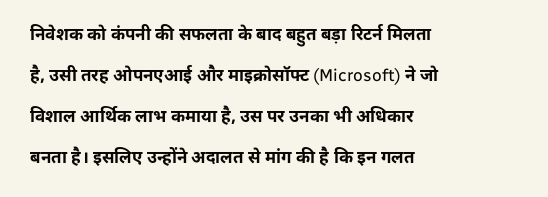निवेशक को कंपनी की सफलता के बाद बहुत बड़ा रिटर्न मिलता है, उसी तरह ओपनएआई और माइक्रोसॉफ्ट (Microsoft) ने जो विशाल आर्थिक लाभ कमाया है, उस पर उनका भी अधिकार बनता है। इसलिए उन्होंने अदालत से मांग की है कि इन गलत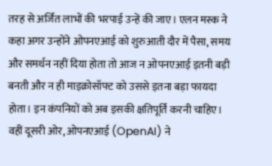तरह से अर्जित लाभों की भरपाई उन्हें की जाए। एलन मस्क ने कहा अगर उन्होंने ओपनएआई को शुरुआती दौर में पैसा, समय और समर्थन नहीं दिया होता तो आज न ओपनएआई इतनी बड़ी बनती और न ही माइक्रोसॉफ्ट को उससे इतना बड़ा फायदा होता। इन कंपनियों को अब इसकी क्षतिपूर्ति करनी चाहिए।
वहीं दूसरी ओर, ओपनएआई (OpenAI) ने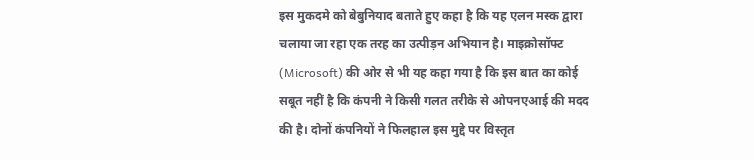इस मुकदमे को बेबुनियाद बताते हुए कहा है कि यह एलन मस्क द्वारा चलाया जा रहा एक तरह का उत्पीड़न अभियान है। माइक्रोसॉफ्ट (Microsoft) की ओर से भी यह कहा गया है कि इस बात का कोई सबूत नहीं है कि कंपनी ने किसी गलत तरीके से ओपनएआई की मदद की है। दोनों कंपनियों ने फिलहाल इस मुद्दे पर विस्तृत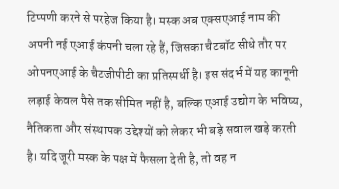टिप्पणी करने से परहेज किया है। मस्क अब एक्सएआई नाम की अपनी नई एआई कंपनी चला रहे हैं, जिसका चैटबॉट सीधे तौर पर ओपनएआई के चैटजीपीटी का प्रतिस्पर्धी है। इस संदर्भ में यह कानूनी लड़ाई केवल पैसे तक सीमित नहीं है, बल्कि एआई उद्योग के भविष्य, नैतिकता और संस्थापक उद्देश्यों को लेकर भी बड़े सवाल खड़े करती है। यदि जूरी मस्क के पक्ष में फैसला देती है, तो वह न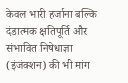केवल भारी हर्जाना बल्कि दंडात्मक क्षतिपूर्ति और संभावित निषेधाज्ञा (इंजंक्शन) की भी मांग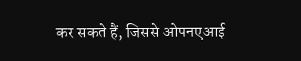कर सकते हैं, जिससे ओपनएआई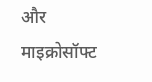और माइक्रोसॉफ्ट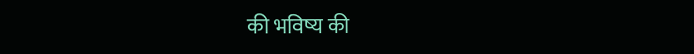की भविष्य की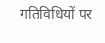गतिविधियों पर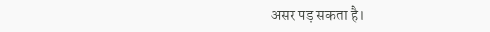असर पड़ सकता है।